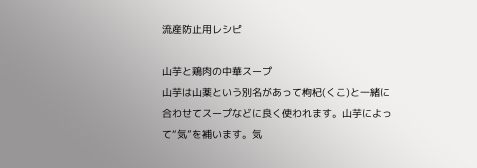流産防止用レシピ

山芋と鶏肉の中華スープ
山芋は山薬という別名があって枸杞(くこ)と一緒に合わせてスープなどに良く使われます。山芋によって“気”を補います。気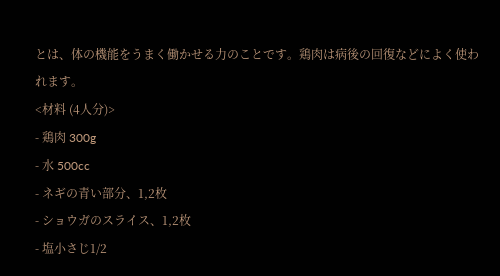とは、体の機能をうまく働かせる力のことです。鶏肉は病後の回復などによく使われます。
<材料 (4人分)>
- 鶏肉 300g
- 水 500cc
- ネギの青い部分、1,2枚
- ショウガのスライス、1,2枚
- 塩小さじ1/2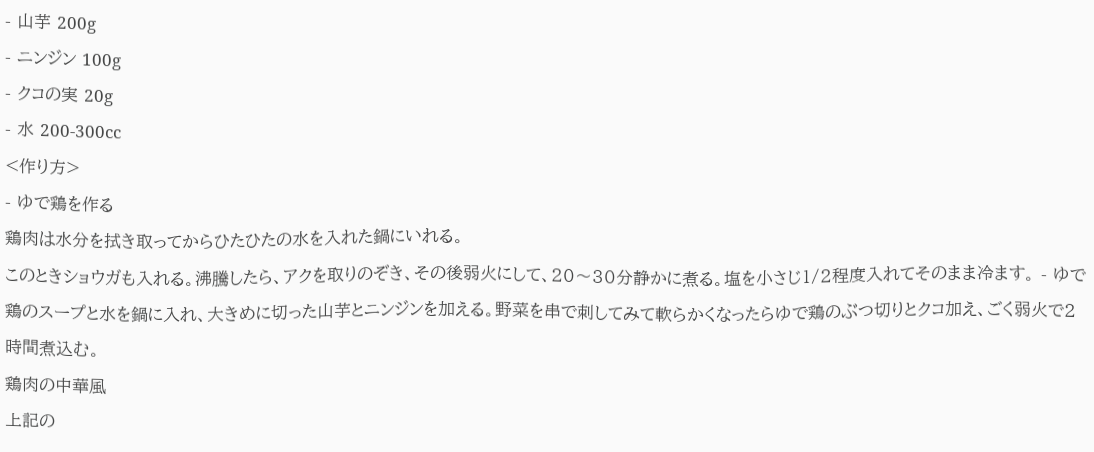- 山芋 200g
- ニンジン 100g
- クコの実 20g
- 水 200-300cc
<作り方>
- ゆで鶏を作る
鶏肉は水分を拭き取ってからひたひたの水を入れた鍋にいれる。
このときショウガも入れる。沸騰したら、アクを取りのぞき、その後弱火にして、20〜30分静かに煮る。塩を小さじ1/2程度入れてそのまま冷ます。 - ゆで鶏のスープと水を鍋に入れ、大きめに切った山芋とニンジンを加える。野菜を串で刺してみて軟らかくなったらゆで鶏のぶつ切りとクコ加え、ごく弱火で2時間煮込む。
鶏肉の中華風
上記の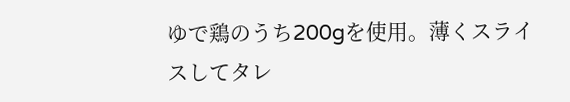ゆで鶏のうち200gを使用。薄くスライスしてタレ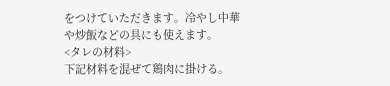をつけていただきます。冷やし中華や炒飯などの具にも使えます。
<タレの材料>
下記材料を混ぜて鶏肉に掛ける。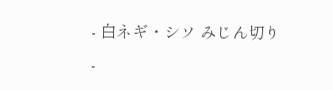- 白ネギ・シソ みじん切り
-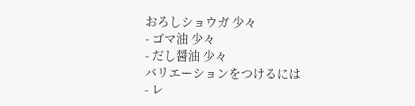おろしショウガ 少々
- ゴマ油 少々
- だし醤油 少々
バリエーションをつけるには
- レ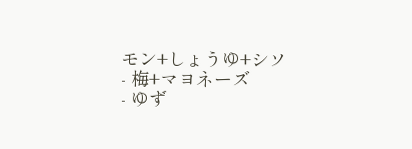モン+しょうゆ+シソ
- 梅+マヨネーズ
- ゆず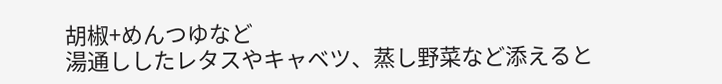胡椒+めんつゆなど
湯通ししたレタスやキャベツ、蒸し野菜など添えると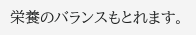栄養のバランスもとれます。